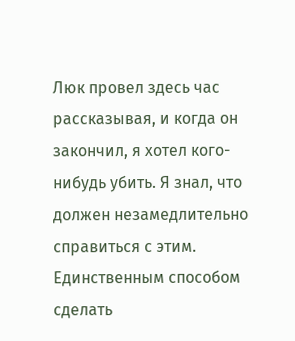Люк провел здесь час рассказывая, и когда он закончил, я хотел кого-нибудь убить. Я знал, что должен незамедлительно справиться с этим. Единственным способом сделать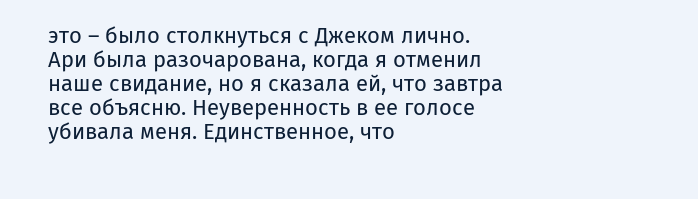это – было столкнуться с Джеком лично.
Ари была разочарована, когда я отменил наше свидание, но я сказала ей, что завтра все объясню. Неуверенность в ее голосе убивала меня. Единственное, что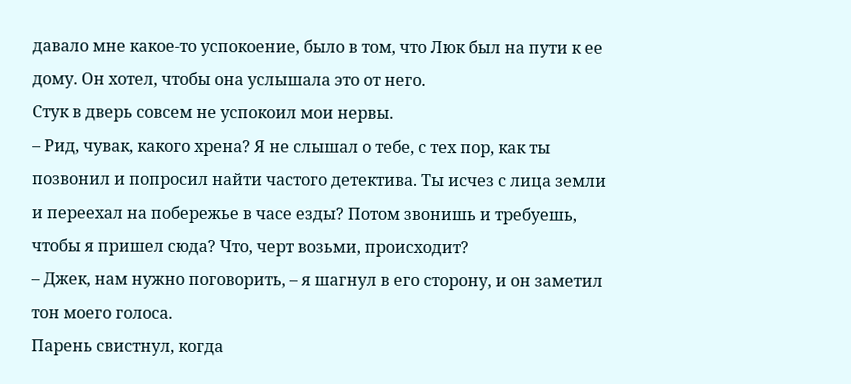давало мне какое-то успокоение, было в том, что Люк был на пути к ее дому. Он хотел, чтобы она услышала это от него.
Стук в дверь совсем не успокоил мои нервы.
– Рид, чувак, какого хрена? Я не слышал о тебе, с тех пор, как ты позвонил и попросил найти частого детектива. Ты исчез с лица земли и переехал на побережье в часе езды? Потом звонишь и требуешь, чтобы я пришел сюда? Что, черт возьми, происходит?
– Джек, нам нужно поговорить, – я шагнул в его сторону, и он заметил тон моего голоса.
Парень свистнул, когда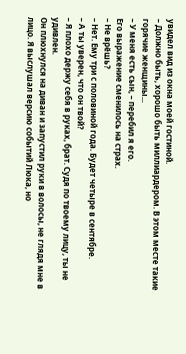увидел вид из окна моей гостиной.
– Должно быть, хорошо быть миллиардером. В этом месте такие горячие женщины...
– У меня есть сын, – перебил я его.
Его выражение сменилось на страх.
– Не врёшь?
– Нет. Ему три с половиной года. Будет четыре в сентябре.
– А ты уверен, что он твой?
– Я плохо держу себя в руках, брат. Судя по твоему лицу, ты не удивлен.
Он плюхнулся на диван и запустил руки в волосы, не глядя мне в лицо. Я выслушал версию событий Люка, но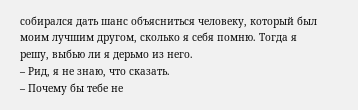собирался дать шанс объясниться человеку, который был моим лучшим другом, сколько я себя помню. Тогда я решу, выбью ли я дерьмо из него.
– Рид, я не знаю, что сказать.
– Почему бы тебе не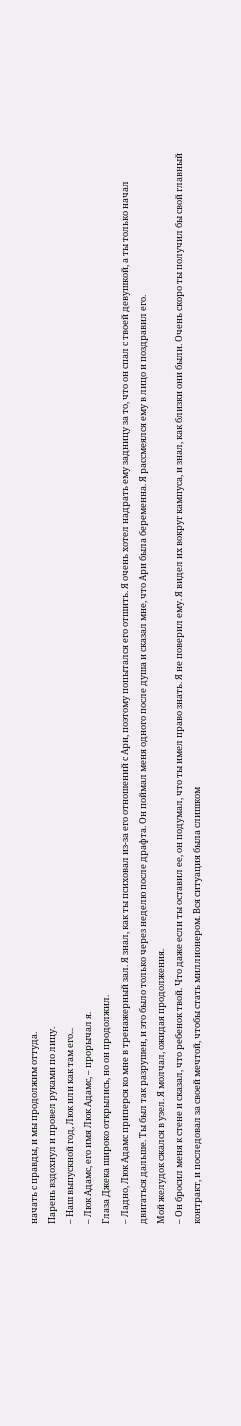начать с правды, и мы продолжим оттуда.
Парень вздохнул и провел руками по лицу.
– Наш выпускной год, Люк или как там его...
– Люк Адамс, его имя Люк Адамс, – прорычал я.
Глаза Джека широко открылись, но он продолжил.
– Ладно, Люк Адамс приперся ко мне в тренажерный зал. Я знал, как ты психовал из-за его отношений с Ари, поэтому попытался его отшить. Я очень хотел надрать ему задницу за то, что он спал с твоей девушкой, а ты только начал двигаться дальше. Ты был так разрушен, и это было только через неделю после драфта. Он поймал меня одного после душа и сказал мне, что Ари была беременна. Я рассмеялся ему в лицо и поздравил его.
Мой желудок сжался в узел. Я молчал, ожидая продолжения.
– Он бросил меня к стене и сказал, что ребенок твой. Что даже если ты оставил ее, он подумал, что ты имел право знать. Я не поверил ему. Я видел их вокруг кампуса, и знал, как близки они были. Очень скоро ты получил бы свой главный контракт, и последовал за своей мечтой, чтобы стать миллионером. Вся ситуация была слишком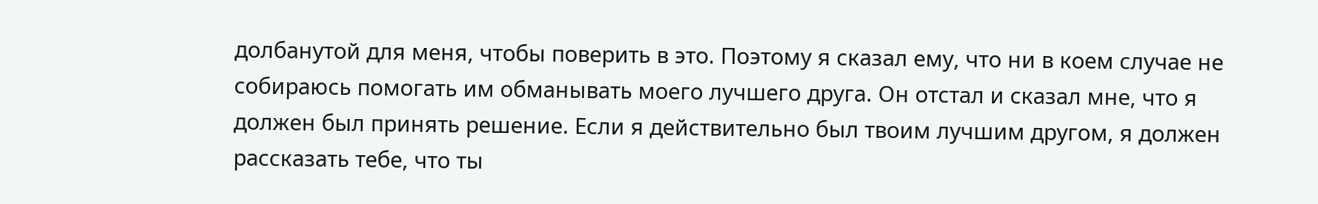долбанутой для меня, чтобы поверить в это. Поэтому я сказал ему, что ни в коем случае не собираюсь помогать им обманывать моего лучшего друга. Он отстал и сказал мне, что я должен был принять решение. Если я действительно был твоим лучшим другом, я должен рассказать тебе, что ты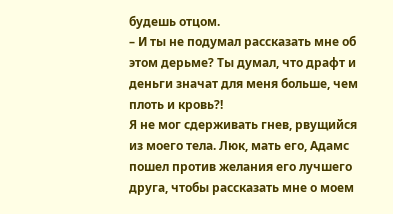будешь отцом.
– И ты не подумал рассказать мне об этом дерьме? Ты думал, что драфт и деньги значат для меня больше, чем плоть и кровь?!
Я не мог сдерживать гнев, рвущийся из моего тела. Люк, мать его, Адамс пошел против желания его лучшего друга, чтобы рассказать мне о моем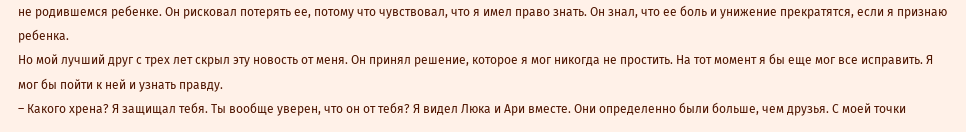не родившемся ребенке. Он рисковал потерять ее, потому что чувствовал, что я имел право знать. Он знал, что ее боль и унижение прекратятся, если я признаю ребенка.
Но мой лучший друг с трех лет скрыл эту новость от меня. Он принял решение, которое я мог никогда не простить. На тот момент я бы еще мог все исправить. Я мог бы пойти к ней и узнать правду.
– Какого хрена? Я защищал тебя. Ты вообще уверен, что он от тебя? Я видел Люка и Ари вместе. Они определенно были больше, чем друзья. С моей точки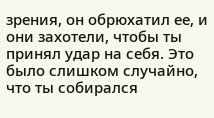зрения, он обрюхатил ее, и они захотели, чтобы ты принял удар на себя. Это было слишком случайно, что ты собирался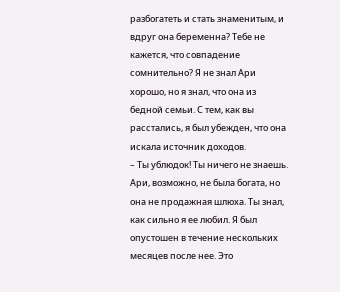разбогатеть и стать знаменитым, и вдруг она беременна? Тебе не кажется, что совпадение сомнительно? Я не знал Ари хорошо, но я знал, что она из бедной семьи. С тем, как вы расстались, я был убежден, что она искала источник доходов.
– Ты ублюдок! Ты ничего не знаешь. Ари, возможно, не была богата, но она не продажная шлюха. Ты знал, как сильно я ее любил. Я был опустошен в течение нескольких месяцев после нее. Это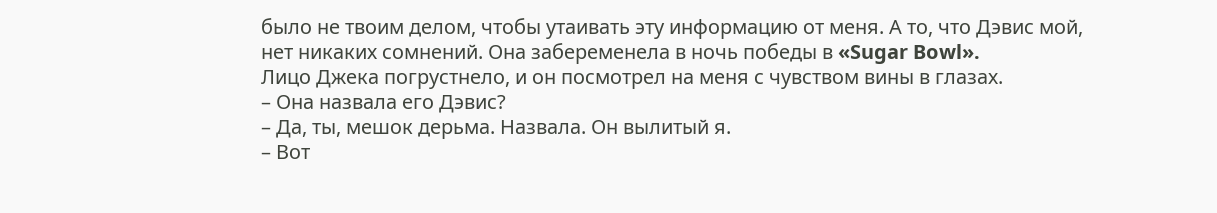было не твоим делом, чтобы утаивать эту информацию от меня. А то, что Дэвис мой, нет никаких сомнений. Она забеременела в ночь победы в «Sugar Bowl».
Лицо Джека погрустнело, и он посмотрел на меня с чувством вины в глазах.
– Она назвала его Дэвис?
– Да, ты, мешок дерьма. Назвала. Он вылитый я.
– Вот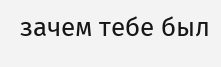зачем тебе был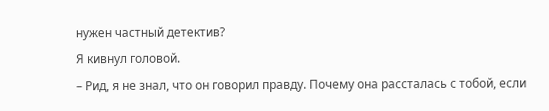нужен частный детектив?
Я кивнул головой.
– Рид, я не знал, что он говорил правду. Почему она рассталась с тобой, если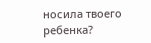носила твоего ребенка?